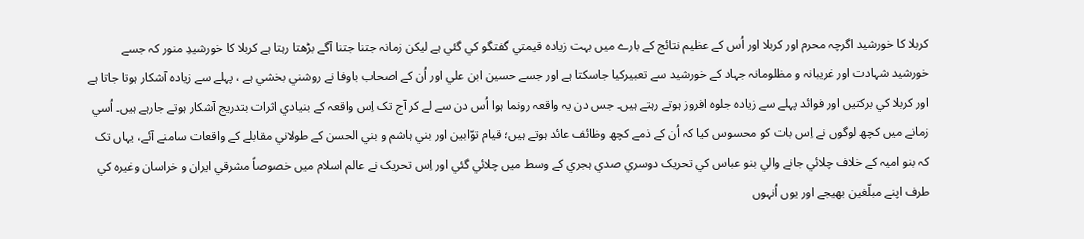کربلا کا خورشيد اگرچہ محرم اور کربلا اور اُس کے عظيم نتائج کے بارے ميں بہت زيادہ قيمتي گفتگو کي گئي ہے ليکن زمانہ جتنا جتنا آگے بڑھتا رہتا ہے کربلا کا خورشيدِ منور کہ جسے خورشيد شہادت اور غريبانہ و مظلومانہ جہاد کے خورشيد سے تعبيرکيا جاسکتا ہے اور جسے حسين ابن علي اور اُن کے اصحاب باوفا نے روشني بخشي ہے ، پہلے سے زيادہ آشکار ہوتا جاتا ہے اور کربلا کي برکتيں اور فوائد پہلے سے زيادہ جلوہ افروز ہوتے رہتے ہيں۔ جس دن يہ واقعہ رونما ہوا اُس دن سے لے کر آج تک اِس واقعہ کے بنيادي اثرات بتدريج آشکار ہوتے جارہے ہيں۔ اُسي زمانے ميں کچھ لوگوں نے اِس بات کو محسوس کيا کہ اُن کے ذمے کچھ وظائف عائد ہوتے ہيں؛ قيام توّابين اور بني ہاشم و بني الحسن کے طولاني مقابلے کے واقعات سامنے آئے، يہاں تک کہ بنو اميہ کے خلاف چلائي جانے والي بنو عباس کي تحريک دوسري صدي ہجري کے وسط ميں چلائي گئي اور اِس تحريک نے عالم اسلام ميں خصوصاً مشرقي ايران و خراسان وغيرہ کي طرف اپنے مبلّغين بھيجے اور يوں اُنہوں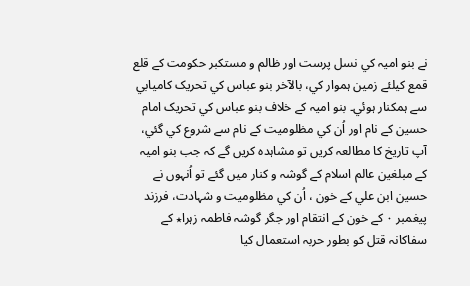نے بنو اميہ کي نسل پرست اور ظالم و مستکبر حکومت کے قلع قمع کيلئے زمين ہموار کي، بالآخر بنو عباس کي تحريک کاميابي سے ہمکنار ہوئي۔ بنو اميہ کے خلاف بنو عباس کي تحريک امام حسين کے نام اور اُن کي مظلوميت کے نام سے شروع کي گئي، آپ تاريخ کا مطالعہ کريں تو مشاہدہ کريں گے کہ جب بنو اميہ کے مبلغين عالم اسلام کے گوشہ و کنار ميں گئے تو اُنہوں نے حسين ابن علي کے خون ، اُن کي مظلوميت و شہادت، فرزند پيغمبر ۰ کے خون کے انتقام اور جگر گوشہ فاطمہ زہرا٭ کے سفاکانہ قتل کو بطور حربہ استعمال کيا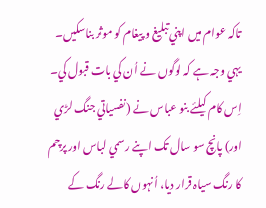تاکہ عوام ميں اپني تبليغ و پيغام کو موثر بناسکيں۔ يہي وجہ ہے کہ لوگوں نے اُن کي بات قبول کي۔ اِس کام کيلئے بنو عباس نے (نفسياتي جنگ لڑي اور) پانچ سو سال تک اپنے رسمي لباس اور پرچم کا رنگ سياہ قرار ديا، اُنہوں کالے رنگ کے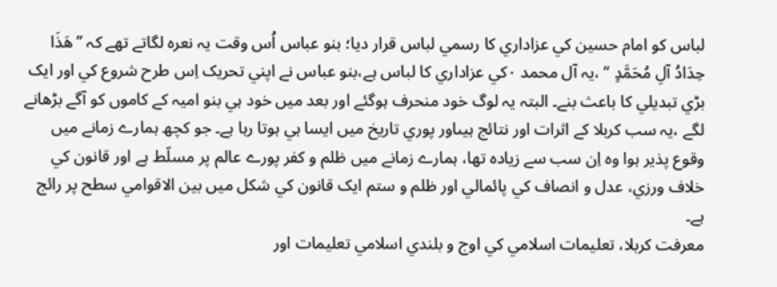لباس کو امام حسين کي عزاداري کا رسمي لباس قرار ديا؛ بنو عباس اُس وقت يہ نعرہ لگاتے تھے کہ ’’ھَذَا حِدَادُ آلِ مُحَمَّدٍ ‘‘ ،يہ آل محمد ۰کي عزاداري کا لباس ہے،بنو عباس نے اپني تحريک اِس طرح شروع کي اور ايک بڑي تبديلي کا باعث بنے۔ البتہ يہ لوگ خود منحرف ہوگئے اور بعد ميں خود ہي بنو اميہ کے کاموں کو آگے بڑھانے لگے ،يہ سب کربلا کے اثرات اور نتائج ہيںاور پوري تاريخ ميں ايسا ہي ہوتا رہا ہے۔ جو کچھ ہمارے زمانے ميں وقوع پذير ہوا وہ اِن سب سے زيادہ تھا، ہمارے زمانے ميں ظلم و کفر پورے عالم پر مسلّط ہے اور قانون کي خلاف ورزي، عدل و انصاف کي پائمالي اور ظلم و ستم ايک قانون کي شکل ميں بين الاقوامي سطح پر رائج ہے۔
معرفت کربلا، تعليمات اسلامي کي اوج و بلندي اسلامي تعليمات اور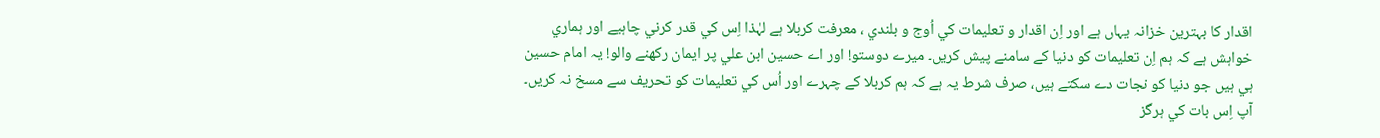اقدار کا بہترين خزانہ يہاں ہے اور اِن اقدار و تعليمات کي اُوج و بلندي ، معرفت کربلا ہے لہٰذا اِس کي قدر کرني چاہيے اور ہماري خواہش ہے کہ ہم اِن تعليمات کو دنيا کے سامنے پيش کريں۔ ميرے دوستو! اور اے حسين ابن علي پر ايمان رکھنے والو! يہ امام حسين ہي ہيں جو دنيا کو نجات دے سکتے ہيں، صرف شرط يہ ہے کہ ہم کربلا کے چہرے اور اُس کي تعليمات کو تحريف سے مسخ نہ کريں۔ آپ اِس بات کي ہرگز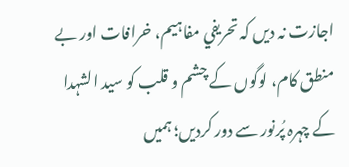اجازت نہ ديں کہ تحريفي مفاہيم، خرافات اور بے منطق کام، لوگوں کے چشم و قلب کو سيد الشہدا کے چہرہ پُرنور سے دور کردیں؛ ہميں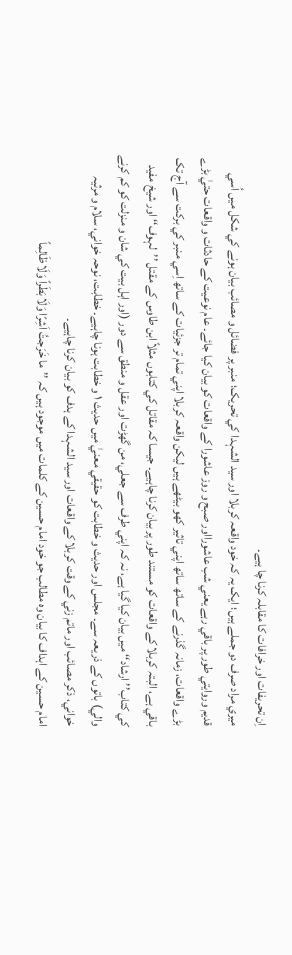اِن تحريفات اور خرافات کا مقابلہ کرنا چا ہيے۔
ميري مراد صرف دو جملے ہيں؛ ايک يہ کہ خود واقعہ کربلا اور سيد الشہدا کي تحريک؛ منبر پر فضائل و مصائب بيان ہونے کي شکل ميں اُسي قديم وروايتي طور پر باقي رہے يعني شب عاشورااور صبح و روز عاشورا کے واقعات کو بيان کيا جائے۔ عام نوعيت کے حادثات و واقعات حتيٰ بڑے بڑے واقعات، زمانہ گذرنے کے ساتھ ساتھ اپني تاثير کھو بيٹھے ہيں ليکن واقعہ کربلا اپني تمام تر جزئيات کے ساتھ اِسي منبر کي برکت سے آج تک باقي ہے، البتہ کربلا کے واقعات کو مستند طور پر بيان کرنا چاہيے۔ جيسا کہ مقاتل کي کتابوں مثلاً ابن طاوس کے مقتل ’’لہوف‘‘ اور شيخ مفيد کي کتاب’’ ارشاد‘‘ ميں بيان کيا گيا ہے، نہ کہ اپني طرف سے جعلي، من گھڑت اور عقل و منطق سے دور (اور اہل بيت کي شان و منزلت کو کم کرنے والي) باتوں کے ذريعہ سے۔ مجلس اور حديث و خطابت کو حقيقي معنيٰ ميں حديث ١ و خطابت ہونا چاہيے۔ خطابت، نوحہ خواني، سلام و مرثيہ خواني، ذکر مصائب اور ماتم زني کے وقت کربلا کے واقعات اور سيد الشہدا کے ہدف کو بيان کرنا چاہيے۔
امام حسين کے اہداف کا بيان وہ مطالب جو خود امام حسين کے کلمات ميں موجود ہيں کہ ’’ما خَرَجتُ اَشِرًا وَلَا بَطَراً وَلَا ظَالِماً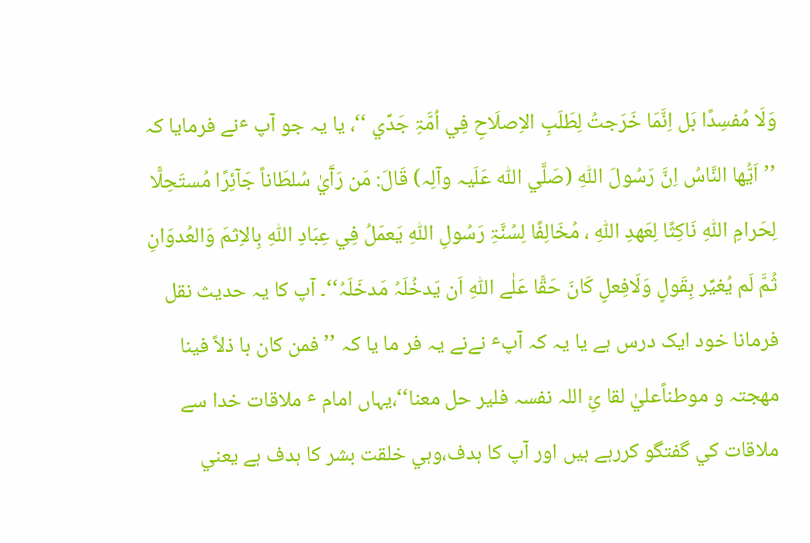وَلَا مُفسِدًا بَل اِنَّمَا خَرَجتُ لِطَلَبِ الاِصلَاحِ فِي اُمَّۃِ جَدِّي ‘‘، يا يہ جو آپ ٴنے فرمايا کہ ’’اَيُّھا النَّاسُ اِنَّ رَسُولَ اللّٰہِ (صَلَّي اللّٰہ عَلَيہ وآلِہ) قَالَ: مَن رَآَيٰ سُلطَاناً جَآئِرًا مُستَحِلًّا لِحَرامِ اللّٰہِ نَاکِثًا لِعَھدِ اللّٰہِ ، مُخَالِفًا لِسُنَّۃِ رَسُولِ اللّٰہِ يَعمَلُ فِي عِبَادِ اللّٰہِ بِالاِثمَ وَالعُدوَانِ ثُمَّ لَم يُغيِّر بِقَولٍ وَلَافِعلٍ کَانَ حَقًّا عَلٰے اللّٰہِ اَن يَدخُلَہُ مَدخَلَہُ‘‘۔ آپ کا يہ حديث نقل فرمانا خود ايک درس ہے يا يہ کہ آپٴ نےنے يہ فر ما يا کہ ’’فمن کان با ذلاً فينا مھجتہ و موطناًعليٰ لقا ئِ اللہ نفسہ فلير حل معنا‘‘،يہاں امام ٴ ملاقات خدا سے ملاقات کي گفتگو کررہے ہيں اور آپ کا ہدف،وہي خلقت بشر کا ہدف ہے يعني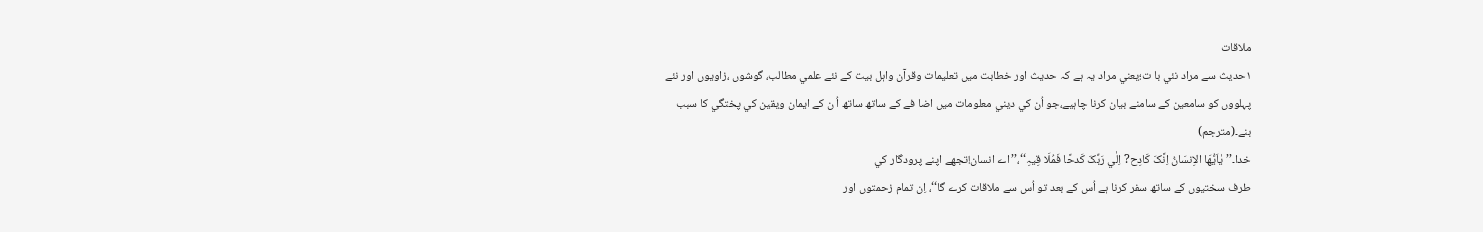ملاقات
١حديث سے مراد نئي با ت؛يعني مراد يہ ہے کہ حديث اور خطابت ميں تعليمات وقرآن واہل بيت کے نئے علمي مطالب، گوشوں ،زاويوں اور نئے پہلووں کو سامعين کے سامنے بيان کرنا چاہيے،جو اُن کي ديني معلومات ميں اضا فے کے ساتھ ساتھ اُ ن کے ايمان ويقين کي پختگي کا سبب بنے۔(مترجم)
خدا۔’’ يٰاَيُّھَا الاِنسَانُ اِنَّکَ کَادِح? اِلٰي رَبِّکَ کَدحًا فَمُلَا قِيہِ‘‘،’’اے انسان!تجھے اپنے پرودگار کي
طرف سختيوں کے ساتھ سفر کرنا ہے اُس کے بعد تو اُس سے ملاقات کرے گا‘‘، اِن تمام زحمتوں اور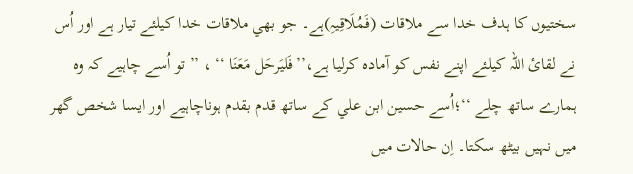سختيوں کا ہدف خدا سے ملاقات (فَمُلَاقِيہِ)ہے۔ جو بھي ملاقات خدا کيلئے تيار ہے اور اُس نے لقائ اللہ کيلئے اپنے نفس کو آمادہ کرليا ہے،’’فَليَرحَل مَعَنَا ‘‘ ، ’’تو اُسے چاہيے کہ وہ ہمارے ساتھ چلے ‘‘؛اُسے حسين ابن علي کے ساتھ قدم بقدم ہوناچاہيے اور ايسا شخص گھر ميں نہيں بيٹھ سکتا۔ اِن حالات ميں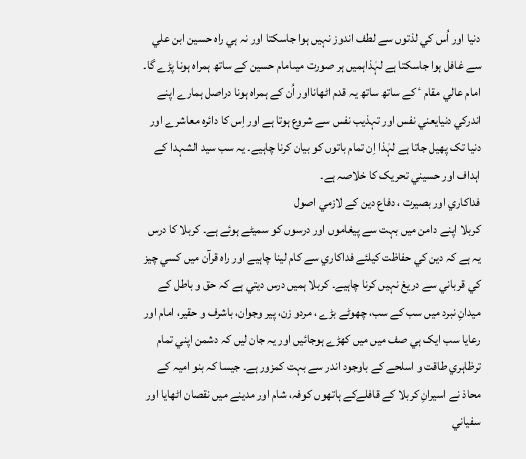دنيا اور اُس کي لذتوں سے لطف اندوز نہيں ہوا جاسکتا اور نہ ہي راہ حسين ابن علي سے غافل ہوا جاسکتا ہے لہٰذاہميں ہر صورت ميںامام حسين کے ساتھ ہمراہ ہونا پڑے گا۔ امام عالي مقام ٴ کے ساتھ ساتھ يہ قدم اٹھانااور اُن کے ہمراہ ہونا دراصل ہمارے اپنے اندرکي دنيايعني نفس اور تہذيب نفس سے شروع ہوتا ہے اور اِس کا دائرہ معاشرے اور دنيا تک پھيل جاتا ہے لہٰذا اِن تمام باتوں کو بيان کرنا چاہيے۔ يہ سب سيد الشہدا کے اہداف اور حسيني تحريک کا خلاصہ ہے۔
فداکاري اور بصيرت ، دفاع دين کے لازمي اصول
کربلا اپنے دامن ميں بہت سے پيغاموں اور درسوں کو سميٹے ہوئے ہے۔ کربلا کا درس يہ ہے کہ دين کي حفاظت کيلئے فداکاري سے کام لينا چاہيے اور راہ قرآن ميں کسي چيز کي قرباني سے دريغ نہيں کرنا چاہيے۔ کربلا ہميں درس ديتي ہے کہ حق و باطل کے ميدانِ نبرد ميں سب کے سب، چھوٹے بڑے ، مردو زن، پير وجوان، باشرف و حقير، امام اور رعايا سب ايک ہي صف ميں ميں کھڑے ہوجائيں اور يہ جان ليں کہ دشمن اپني تمام ترظاہري طاقت و اسلحے کے باوجود اندر سے بہت کمزور ہے۔ جيسا کہ بنو اميہ کے محاذ نے اسيرانِ کربلا کے قافلےکے ہاتھوں کوفہ، شام اور مدينے ميں نقصان اٹھايا اور سفياني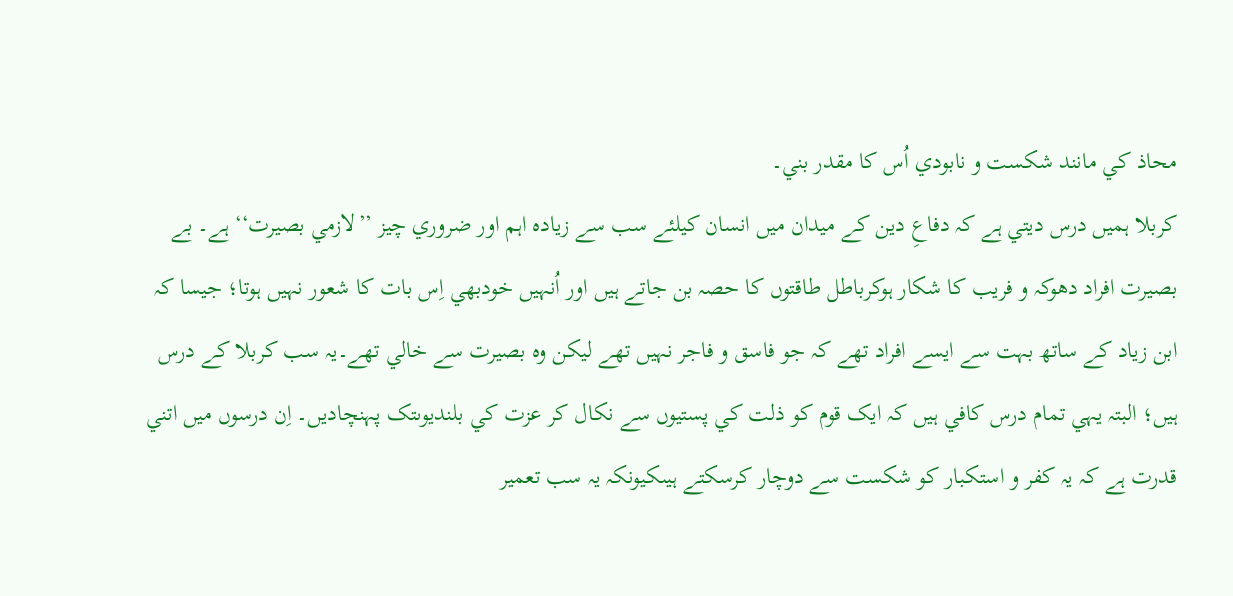محاذ کي مانند شکست و نابودي اُس کا مقدر بني۔
کربلا ہميں درس ديتي ہے کہ دفاعِ دين کے ميدان ميں انسان کيلئے سب سے زيادہ اہم اور ضروري چيز ’’لازمي بصيرت‘‘ ہے۔ بے بصيرت افراد دھوکہ و فريب کا شکار ہوکرباطل طاقتوں کا حصہ بن جاتے ہيں اور اُنہيں خودبھي اِس بات کا شعور نہيں ہوتا؛ جيسا کہ ابن زياد کے ساتھ بہت سے ايسے افراد تھے کہ جو فاسق و فاجر نہيں تھے ليکن وہ بصيرت سے خالي تھے۔يہ سب کربلا کے درس ہيں؛ البتہ يہي تمام درس کافي ہيں کہ ايک قوم کو ذلت کي پستيوں سے نکال کر عزت کي بلنديوںتک پہنچاديں۔ اِن درسوں ميں اتني قدرت ہے کہ يہ کفر و استکبار کو شکست سے دوچار کرسکتے ہيںکيونکہ يہ سب تعمير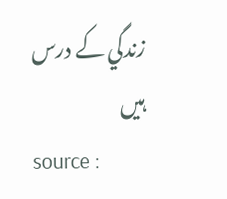زندگي کے درس ہيں
source :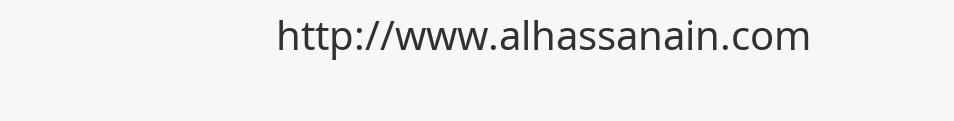http://www.alhassanain.com